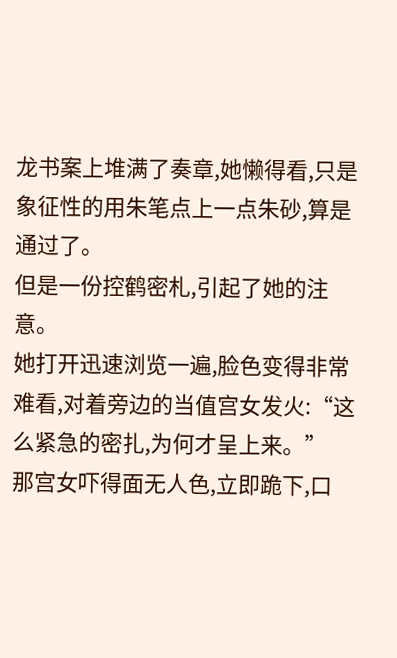龙书案上堆满了奏章,她懒得看,只是象征性的用朱笔点上一点朱砂,算是通过了。
但是一份控鹤密札,引起了她的注意。
她打开迅速浏览一遍,脸色变得非常难看,对着旁边的当值宫女发火:“这么紧急的密扎,为何才呈上来。”
那宫女吓得面无人色,立即跪下,口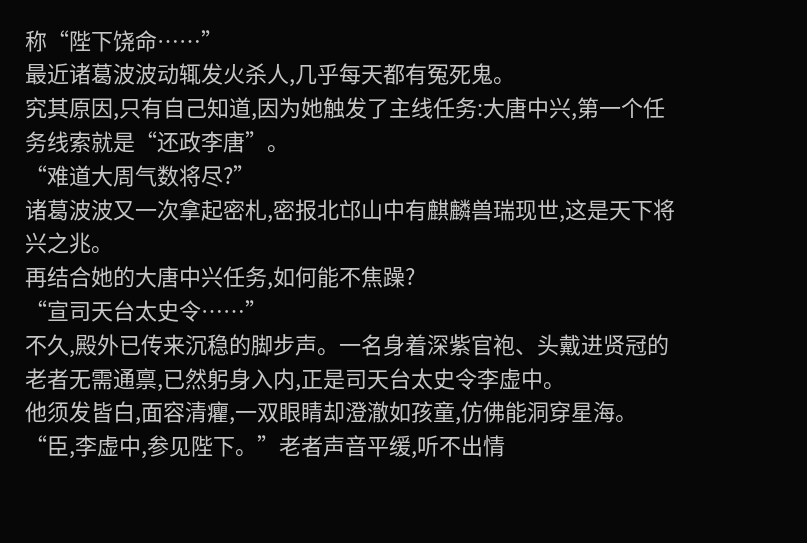称“陛下饶命……”
最近诸葛波波动辄发火杀人,几乎每天都有冤死鬼。
究其原因,只有自己知道,因为她触发了主线任务:大唐中兴,第一个任务线索就是“还政李唐”。
“难道大周气数将尽?”
诸葛波波又一次拿起密札,密报北邙山中有麒麟兽瑞现世,这是天下将兴之兆。
再结合她的大唐中兴任务,如何能不焦躁?
“宣司天台太史令……”
不久,殿外已传来沉稳的脚步声。一名身着深紫官袍、头戴进贤冠的老者无需通禀,已然躬身入内,正是司天台太史令李虚中。
他须发皆白,面容清癯,一双眼睛却澄澈如孩童,仿佛能洞穿星海。
“臣,李虚中,参见陛下。”老者声音平缓,听不出情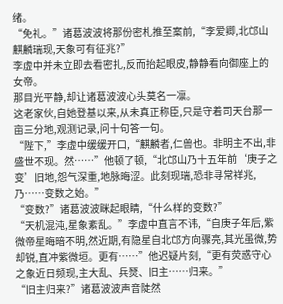绪。
“免礼。”诸葛波波将那份密札推至案前,“李爱卿,北邙山麒麟瑞现,天象可有征兆?”
李虚中并未立即去看密扎,反而抬起眼皮,静静看向御座上的女帝。
那目光平静,却让诸葛波波心头莫名一凛。
这老家伙,自她登基以来,从未真正称臣,只是守着司天台那一亩三分地,观测记录,问十句答一句。
“陛下,”李虚中缓缓开口,“麒麟者,仁兽也。非明主不出,非盛世不现。然……”他顿了顿,“北邙山乃十五年前‘庚子之变’旧地,怨气深重,地脉晦涩。此刻现瑞,恐非寻常祥兆,乃……变数之始。”
“变数?”诸葛波波眯起眼睛,“什么样的变数?”
“天机混沌,星象紊乱。”李虚中直言不讳,“自庚子年后,紫微帝星晦暗不明,然近期,有隐星自北邙方向骤亮,其光虽微,势却锐,直冲紫微垣。更有……”他迟疑片刻,“更有荧惑守心之象近日频现,主大乱、兵燹、旧主……归来。”
“旧主归来?”诸葛波波声音陡然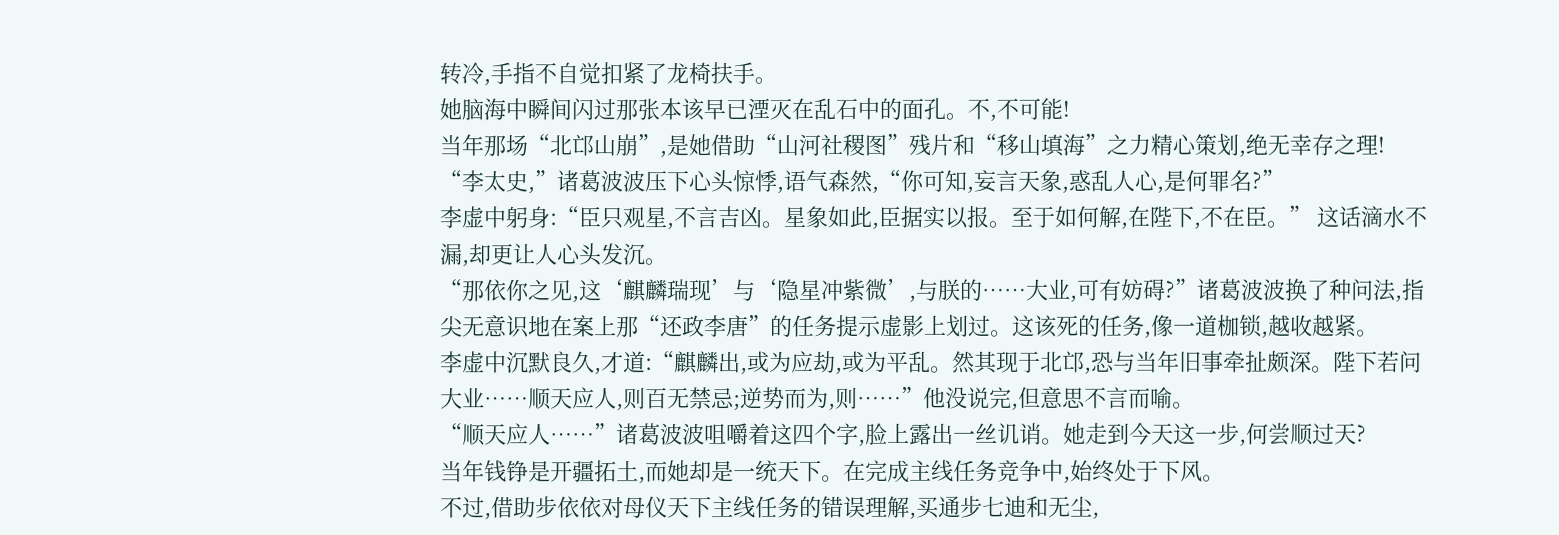转冷,手指不自觉扣紧了龙椅扶手。
她脑海中瞬间闪过那张本该早已湮灭在乱石中的面孔。不,不可能!
当年那场“北邙山崩”,是她借助“山河社稷图”残片和“移山填海”之力精心策划,绝无幸存之理!
“李太史,”诸葛波波压下心头惊悸,语气森然,“你可知,妄言天象,惑乱人心,是何罪名?”
李虚中躬身:“臣只观星,不言吉凶。星象如此,臣据实以报。至于如何解,在陛下,不在臣。” 这话滴水不漏,却更让人心头发沉。
“那依你之见,这‘麒麟瑞现’与‘隐星冲紫微’,与朕的……大业,可有妨碍?”诸葛波波换了种问法,指尖无意识地在案上那“还政李唐”的任务提示虚影上划过。这该死的任务,像一道枷锁,越收越紧。
李虚中沉默良久,才道:“麒麟出,或为应劫,或为平乱。然其现于北邙,恐与当年旧事牵扯颇深。陛下若问大业……顺天应人,则百无禁忌;逆势而为,则……”他没说完,但意思不言而喻。
“顺天应人……”诸葛波波咀嚼着这四个字,脸上露出一丝讥诮。她走到今天这一步,何尝顺过天?
当年钱铮是开疆拓土,而她却是一统天下。在完成主线任务竞争中,始终处于下风。
不过,借助步依依对母仪天下主线任务的错误理解,买通步七迪和无尘,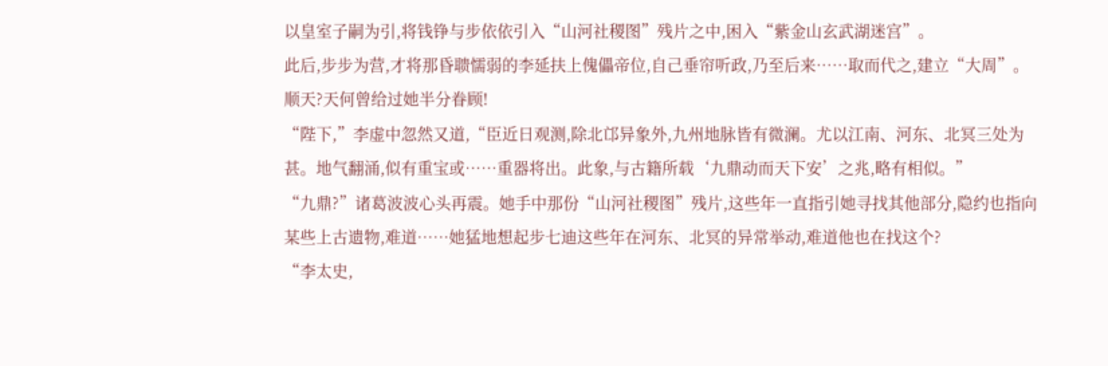以皇室子嗣为引,将钱铮与步依依引入“山河社稷图”残片之中,困入“紫金山玄武湖迷宫”。
此后,步步为营,才将那昏聩懦弱的李延扶上傀儡帝位,自己垂帘听政,乃至后来……取而代之,建立“大周”。顺天?天何曾给过她半分眷顾!
“陛下,”李虚中忽然又道,“臣近日观测,除北邙异象外,九州地脉皆有微澜。尤以江南、河东、北冥三处为甚。地气翻涌,似有重宝或……重器将出。此象,与古籍所载‘九鼎动而天下安’之兆,略有相似。”
“九鼎?”诸葛波波心头再震。她手中那份“山河社稷图”残片,这些年一直指引她寻找其他部分,隐约也指向某些上古遗物,难道……她猛地想起步七迪这些年在河东、北冥的异常举动,难道他也在找这个?
“李太史,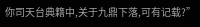你司天台典籍中,关于九鼎下落,可有记载?”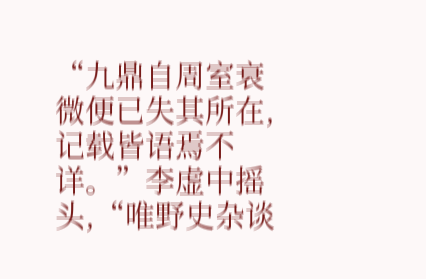“九鼎自周室衰微便已失其所在,记载皆语焉不详。”李虚中摇头,“唯野史杂谈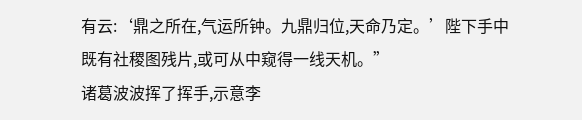有云:‘鼎之所在,气运所钟。九鼎归位,天命乃定。’陛下手中既有社稷图残片,或可从中窥得一线天机。”
诸葛波波挥了挥手,示意李